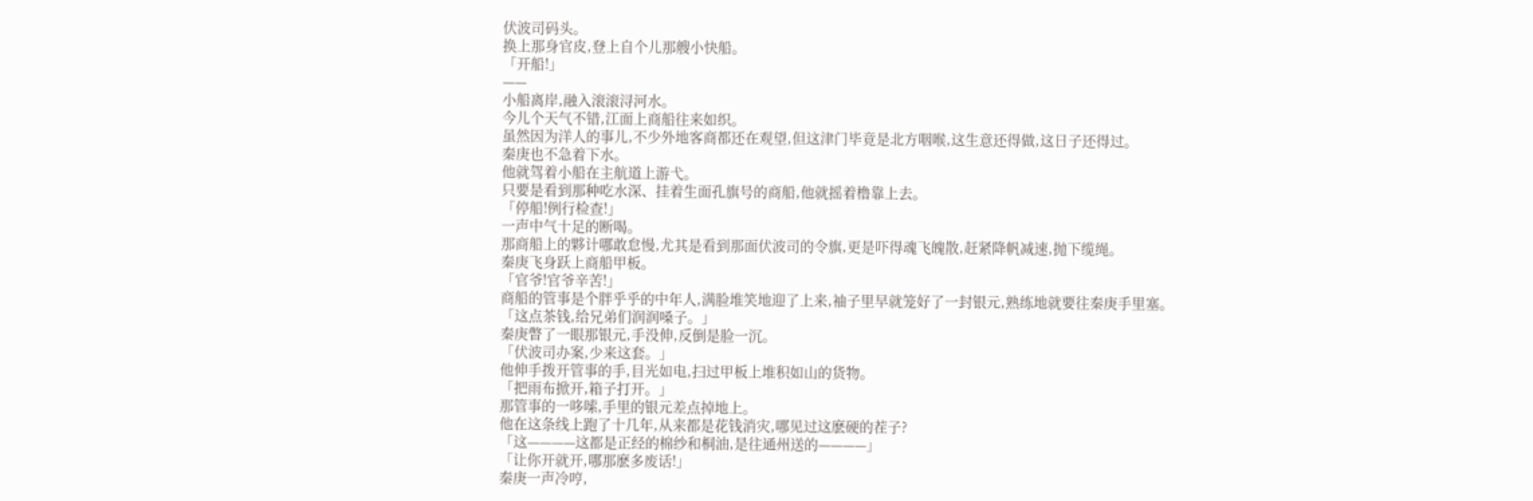伏波司码头。
换上那身官皮,登上自个儿那艘小快船。
「开船!」
——
小船离岸,融入滚滚浔河水。
今儿个天气不错,江面上商船往来如织。
虽然因为洋人的事儿,不少外地客商都还在观望,但这津门毕竟是北方咽喉,这生意还得做,这日子还得过。
秦庚也不急着下水。
他就驾着小船在主航道上游弋。
只要是看到那种吃水深、挂着生面孔旗号的商船,他就摇着橹靠上去。
「停船!例行检查!」
一声中气十足的断喝。
那商船上的夥计哪敢怠慢,尤其是看到那面伏波司的令旗,更是吓得魂飞魄散,赶紧降帆减速,抛下缆绳。
秦庚飞身跃上商船甲板。
「官爷!官爷辛苦!」
商船的管事是个胖乎乎的中年人,满脸堆笑地迎了上来,袖子里早就笼好了一封银元,熟练地就要往秦庚手里塞。
「这点茶钱,给兄弟们润润嗓子。」
秦庚瞥了一眼那银元,手没伸,反倒是脸一沉。
「伏波司办案,少来这套。」
他伸手拨开管事的手,目光如电,扫过甲板上堆积如山的货物。
「把雨布掀开,箱子打开。」
那管事的一哆嗦,手里的银元差点掉地上。
他在这条线上跑了十几年,从来都是花钱消灾,哪见过这麽硬的茬子?
「这————这都是正经的棉纱和桐油,是往通州送的————」
「让你开就开,哪那麽多废话!」
秦庚一声冷哼,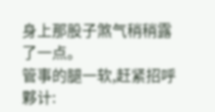身上那股子煞气稍稍露了一点。
管事的腿一软,赶紧招呼夥计: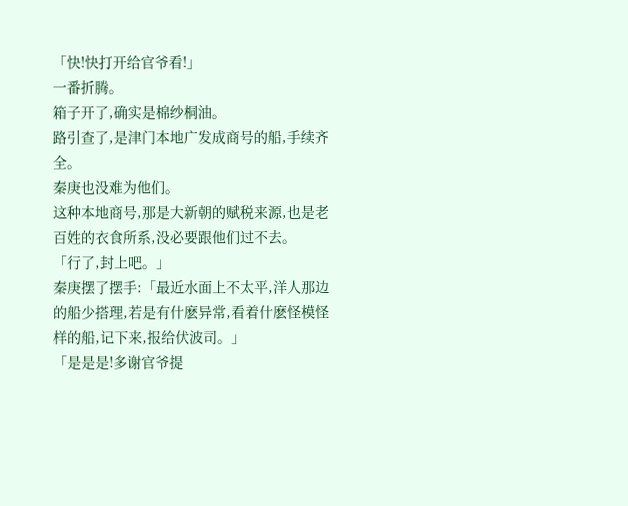「快!快打开给官爷看!」
一番折腾。
箱子开了,确实是棉纱桐油。
路引查了,是津门本地广发成商号的船,手续齐全。
秦庚也没难为他们。
这种本地商号,那是大新朝的赋税来源,也是老百姓的衣食所系,没必要跟他们过不去。
「行了,封上吧。」
秦庚摆了摆手:「最近水面上不太平,洋人那边的船少搭理,若是有什麽异常,看着什麽怪模怪样的船,记下来,报给伏波司。」
「是是是!多谢官爷提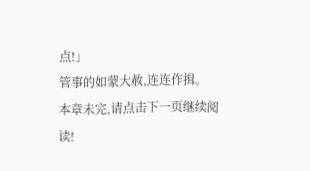点!」
管事的如蒙大赦,连连作揖。
本章未完,请点击下一页继续阅读!